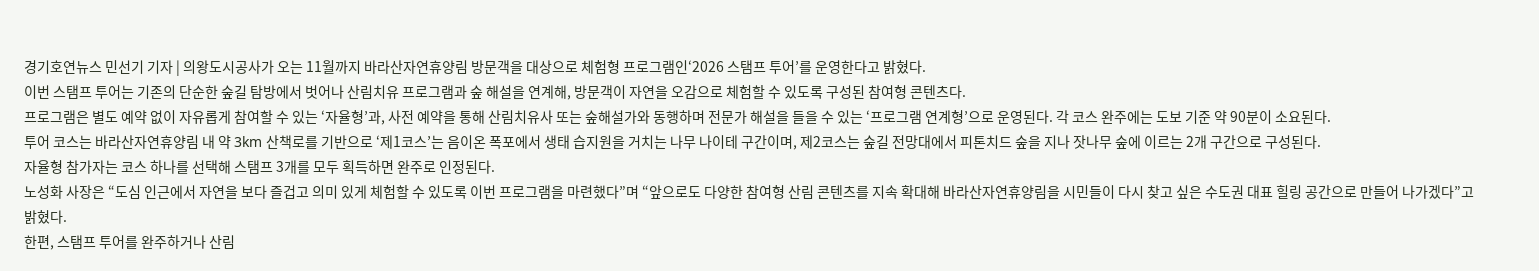경기호연뉴스 민선기 기자 | 의왕도시공사가 오는 11월까지 바라산자연휴양림 방문객을 대상으로 체험형 프로그램인‘2026 스탬프 투어’를 운영한다고 밝혔다.
이번 스탬프 투어는 기존의 단순한 숲길 탐방에서 벗어나 산림치유 프로그램과 숲 해설을 연계해, 방문객이 자연을 오감으로 체험할 수 있도록 구성된 참여형 콘텐츠다.
프로그램은 별도 예약 없이 자유롭게 참여할 수 있는 ‘자율형’과, 사전 예약을 통해 산림치유사 또는 숲해설가와 동행하며 전문가 해설을 들을 수 있는 ‘프로그램 연계형’으로 운영된다. 각 코스 완주에는 도보 기준 약 90분이 소요된다.
투어 코스는 바라산자연휴양림 내 약 3km 산책로를 기반으로 ‘제1코스’는 음이온 폭포에서 생태 습지원을 거치는 나무 나이테 구간이며, 제2코스는 숲길 전망대에서 피톤치드 숲을 지나 잣나무 숲에 이르는 2개 구간으로 구성된다.
자율형 참가자는 코스 하나를 선택해 스탬프 3개를 모두 획득하면 완주로 인정된다.
노성화 사장은 “도심 인근에서 자연을 보다 즐겁고 의미 있게 체험할 수 있도록 이번 프로그램을 마련했다”며 “앞으로도 다양한 참여형 산림 콘텐츠를 지속 확대해 바라산자연휴양림을 시민들이 다시 찾고 싶은 수도권 대표 힐링 공간으로 만들어 나가겠다”고 밝혔다.
한편, 스탬프 투어를 완주하거나 산림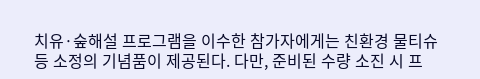치유·숲해설 프로그램을 이수한 참가자에게는 친환경 물티슈 등 소정의 기념품이 제공된다. 다만, 준비된 수량 소진 시 프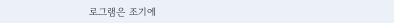로그램은 조기에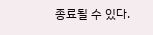종료될 수 있다.